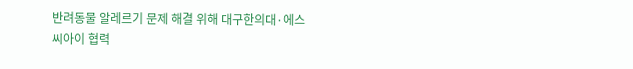반려동물 알레르기 문제 해결 위해 대구한의대·에스씨아이 협력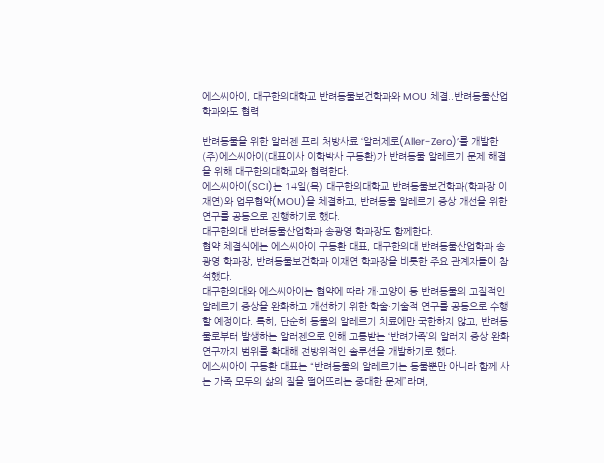에스씨아이, 대구한의대학교 반려동물보건학과와 MOU 체결..반려동물산업학과와도 협력

반려동물을 위한 알러젠 프리 처방사료 ‘알러제로(Aller-Zero)’를 개발한 (주)에스씨아이(대표이사 이학박사 구동환)가 반려동물 알레르기 문제 해결을 위해 대구한의대학교와 협력한다.
에스씨아이(SCI)는 14일(목) 대구한의대학교 반려동물보건학과(학과장 이재연)와 업무협약(MOU)을 체결하고, 반려동물 알레르기 증상 개선을 위한 연구를 공동으로 진행하기로 했다.
대구한의대 반려동물산업학과 송광영 학과장도 함께한다.
협약 체결식에는 에스씨아이 구동환 대표, 대구한의대 반려동물산업학과 송광영 학과장, 반려동물보건학과 이재연 학과장을 비롯한 주요 관계자들이 참석했다.
대구한의대와 에스씨아이는 협약에 따라 개·고양이 등 반려동물의 고질적인 알레르기 증상을 완화하고 개선하기 위한 학술·기술적 연구를 공동으로 수행할 예정이다. 특히, 단순히 동물의 알레르기 치료에만 국한하지 않고, 반려동물로부터 발생하는 알러젠으로 인해 고통받는 ‘반려가족’의 알러지 증상 완화 연구까지 범위를 확대해 전방위적인 솔루션을 개발하기로 했다.
에스씨아이 구동환 대표는 “반려동물의 알레르기는 동물뿐만 아니라 함께 사는 가족 모두의 삶의 질을 떨어뜨리는 중대한 문제”라며,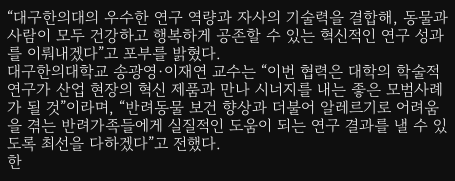“대구한의대의 우수한 연구 역량과 자사의 기술력을 결합해, 동물과 사람이 모두 건강하고 행복하게 공존할 수 있는 혁신적인 연구 성과를 이뤄내겠다”고 포부를 밝혔다.
대구한의대학교 송광영·이재연 교수는 “이번 협력은 대학의 학술적 연구가 산업 현장의 혁신 제품과 만나 시너지를 내는 좋은 모범사례가 될 것”이라며, “반려동물 보건 향상과 더불어 알레르기로 어려움을 겪는 반려가족들에게 실질적인 도움이 되는 연구 결과를 낼 수 있도록 최선을 다하겠다”고 전했다.
한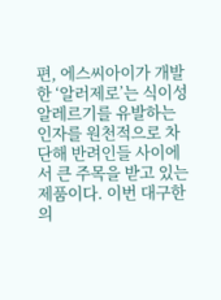편, 에스씨아이가 개발한 ‘알러제로’는 식이성 알레르기를 유발하는 인자를 원천적으로 차단해 반려인들 사이에서 큰 주목을 받고 있는 제품이다. 이번 대구한의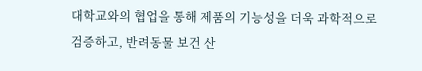대학교와의 협업을 통해 제품의 기능성을 더욱 과학적으로 검증하고, 반려동물 보건 산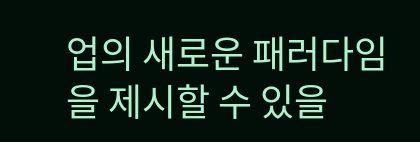업의 새로운 패러다임을 제시할 수 있을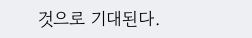것으로 기대된다.